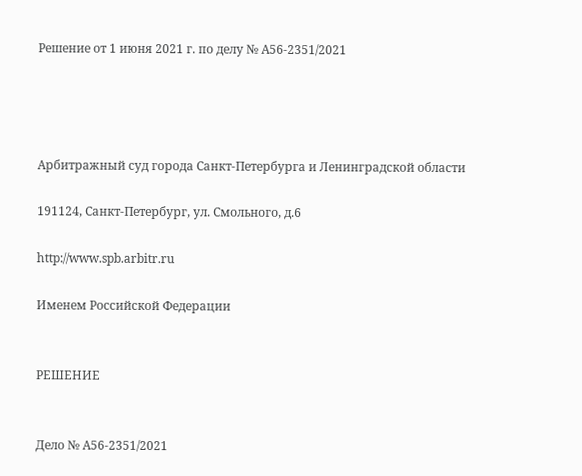Решение от 1 июня 2021 г. по делу № А56-2351/2021




Арбитражный суд города Санкт-Петербурга и Ленинградской области

191124, Санкт-Петербург, ул. Смольного, д.6

http://www.spb.arbitr.ru

Именем Российской Федерации


РЕШЕНИЕ


Дело № А56-2351/2021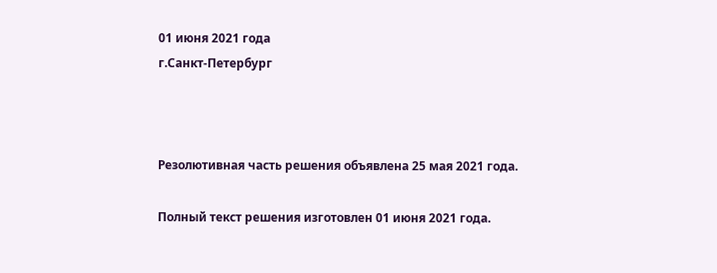01 июня 2021 года
г.Санкт-Петербург



Резолютивная часть решения объявлена 25 мая 2021 года.

Полный текст решения изготовлен 01 июня 2021 года.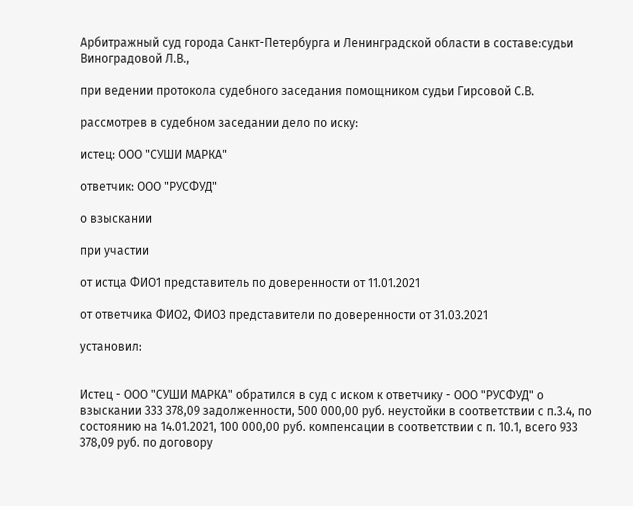Арбитражный суд города Санкт-Петербурга и Ленинградской области в составе:судьи Виноградовой Л.В.,

при ведении протокола судебного заседания помощником судьи Гирсовой С.В.

рассмотрев в судебном заседании дело по иску:

истец: ООО "СУШИ МАРКА"

ответчик: ООО "РУСФУД"

о взыскании

при участии

от истца ФИО1 представитель по доверенности от 11.01.2021

от ответчика ФИО2, ФИО3 представители по доверенности от 31.03.2021

установил:


Истец - ООО "СУШИ МАРКА" обратился в суд с иском к ответчику - ООО "РУСФУД" о взыскании 333 378,09 задолженности, 500 000,00 руб. неустойки в соответствии с п.3.4, по состоянию на 14.01.2021, 100 000,00 руб. компенсации в соответствии с п. 10.1, всего 933 378,09 руб. по договору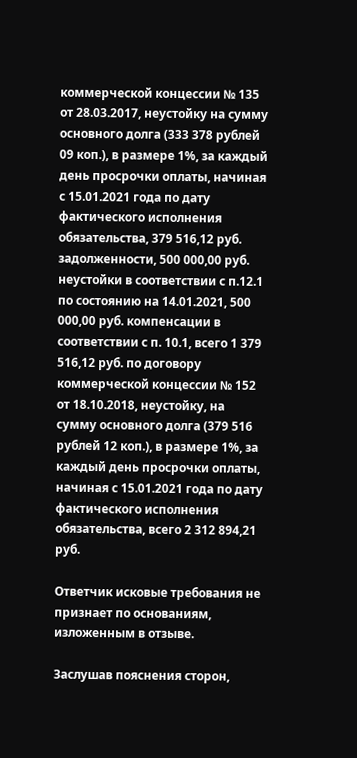коммерческой концессии № 135 от 28.03.2017, неустойку на сумму основного долга (333 378 рублей 09 коп.), в размере 1%, за каждый день просрочки оплаты, начиная с 15.01.2021 года по дату фактического исполнения обязательства, 379 516,12 руб. задолженности, 500 000,00 руб. неустойки в соответствии с п.12.1 по состоянию на 14.01.2021, 500 000,00 руб. компенсации в соответствии с п. 10.1, всего 1 379 516,12 руб. по договору коммерческой концессии № 152 от 18.10.2018, неустойку, на сумму основного долга (379 516 рублей 12 коп.), в размере 1%, за каждый день просрочки оплаты, начиная с 15.01.2021 года по дату фактического исполнения обязательства, всего 2 312 894,21 руб.

Ответчик исковые требования не признает по основаниям, изложенным в отзыве.

Заслушав пояснения сторон,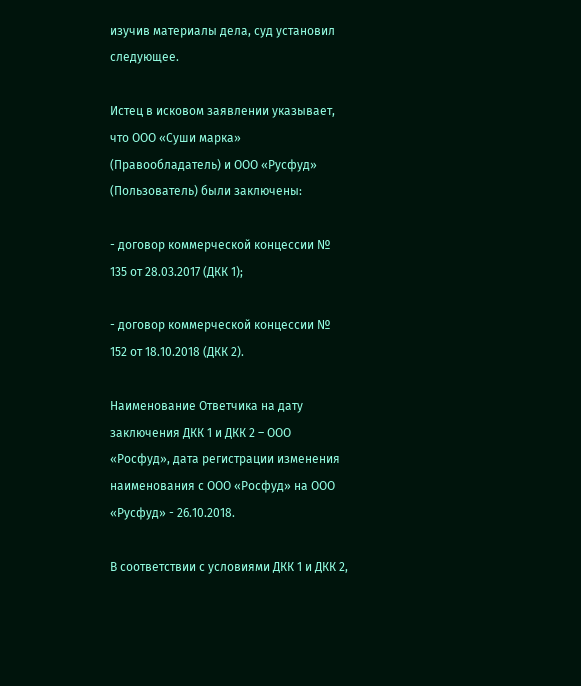изучив материалы дела, суд установил следующее.

Истец в исковом заявлении указывает, что ООО «Суши марка» (Правообладатель) и ООО «Русфуд» (Пользователь) были заключены:

- договор коммерческой концессии № 135 от 28.03.2017 (ДКК 1);

- договор коммерческой концессии № 152 от 18.10.2018 (ДКК 2).

Наименование Ответчика на дату заключения ДКК 1 и ДКК 2 – ООО «Росфуд», дата регистрации изменения наименования с ООО «Росфуд» на ООО «Русфуд» - 26.10.2018.

В соответствии с условиями ДКК 1 и ДКК 2,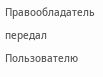Правообладатель передал Пользователю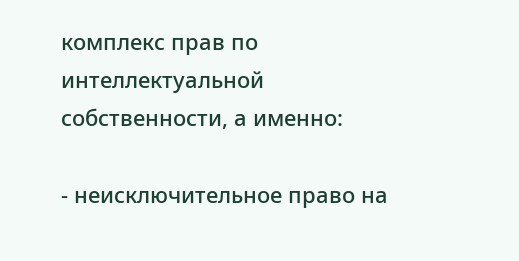комплекс прав по интеллектуальной собственности, а именно:

- неисключительное право на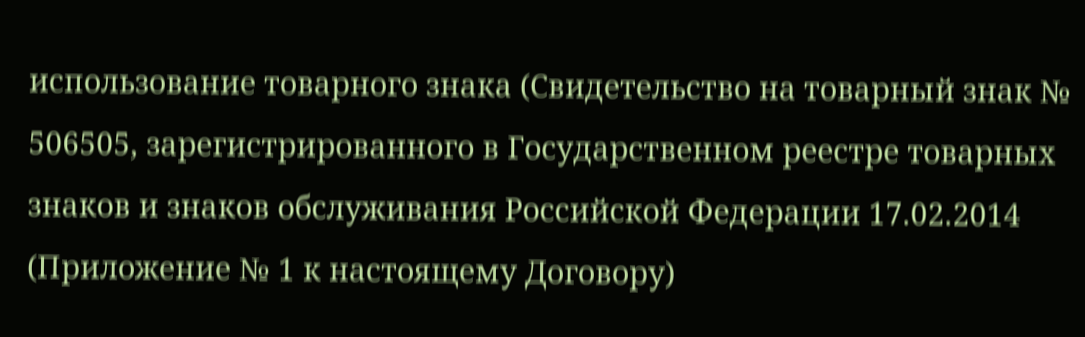использование товарного знака (Свидетельство на товарный знак № 506505, зарегистрированного в Государственном реестре товарных знаков и знаков обслуживания Российской Федерации 17.02.2014 (Приложение № 1 к настоящему Договору)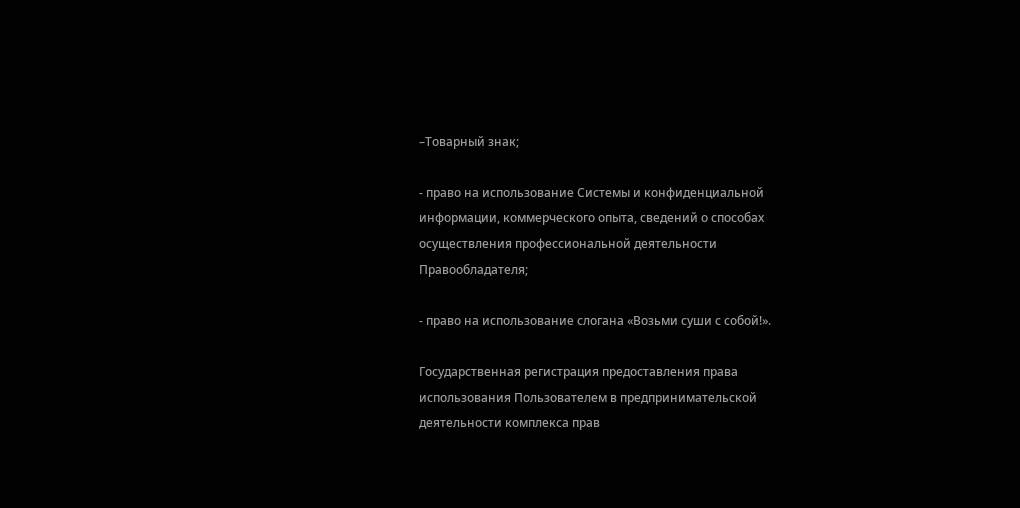–Товарный знак;

- право на использование Системы и конфиденциальной информации, коммерческого опыта, сведений о способах осуществления профессиональной деятельности Правообладателя;

- право на использование слогана «Возьми суши с собой!».

Государственная регистрация предоставления права использования Пользователем в предпринимательской деятельности комплекса прав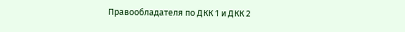Правообладателя по ДКК 1 и ДКК 2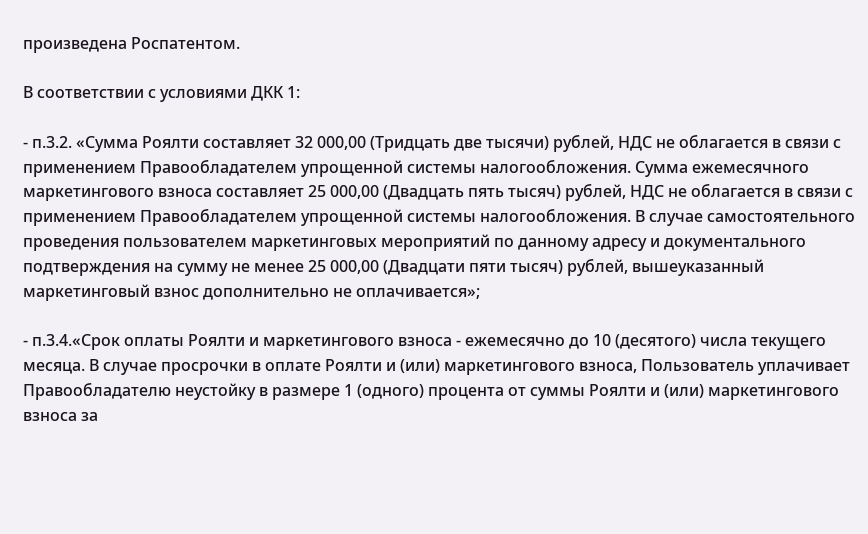произведена Роспатентом.

В соответствии с условиями ДКК 1:

- п.3.2. «Сумма Роялти составляет 32 000,00 (Тридцать две тысячи) рублей, НДС не облагается в связи с применением Правообладателем упрощенной системы налогообложения. Сумма ежемесячного маркетингового взноса составляет 25 000,00 (Двадцать пять тысяч) рублей, НДС не облагается в связи с применением Правообладателем упрощенной системы налогообложения. В случае самостоятельного проведения пользователем маркетинговых мероприятий по данному адресу и документального подтверждения на сумму не менее 25 000,00 (Двадцати пяти тысяч) рублей, вышеуказанный маркетинговый взнос дополнительно не оплачивается»;

- п.3.4.«Срок оплаты Роялти и маркетингового взноса - ежемесячно до 10 (десятого) числа текущего месяца. В случае просрочки в оплате Роялти и (или) маркетингового взноса, Пользователь уплачивает Правообладателю неустойку в размере 1 (одного) процента от суммы Роялти и (или) маркетингового взноса за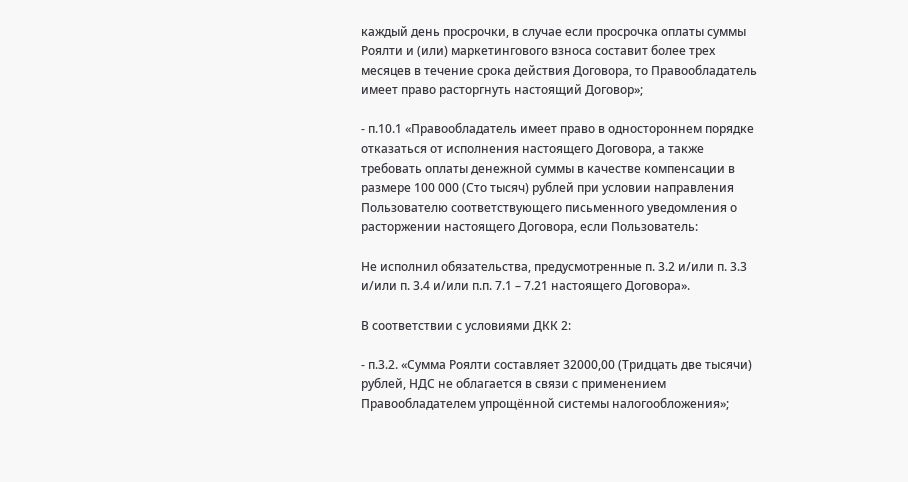каждый день просрочки, в случае если просрочка оплаты суммы Роялти и (или) маркетингового взноса составит более трех месяцев в течение срока действия Договора, то Правообладатель имеет право расторгнуть настоящий Договор»;

- п.10.1 «Правообладатель имеет право в одностороннем порядке отказаться от исполнения настоящего Договора, а также требовать оплаты денежной суммы в качестве компенсации в размере 100 000 (Сто тысяч) рублей при условии направления Пользователю соответствующего письменного уведомления о расторжении настоящего Договора, если Пользователь:

Не исполнил обязательства, предусмотренные п. 3.2 и/или п. 3.3 и/или п. 3.4 и/или п.п. 7.1 – 7.21 настоящего Договора».

В соответствии с условиями ДКК 2:

- п.3.2. «Сумма Роялти составляет 32000,00 (Тридцать две тысячи) рублей, НДС не облагается в связи с применением Правообладателем упрощённой системы налогообложения»;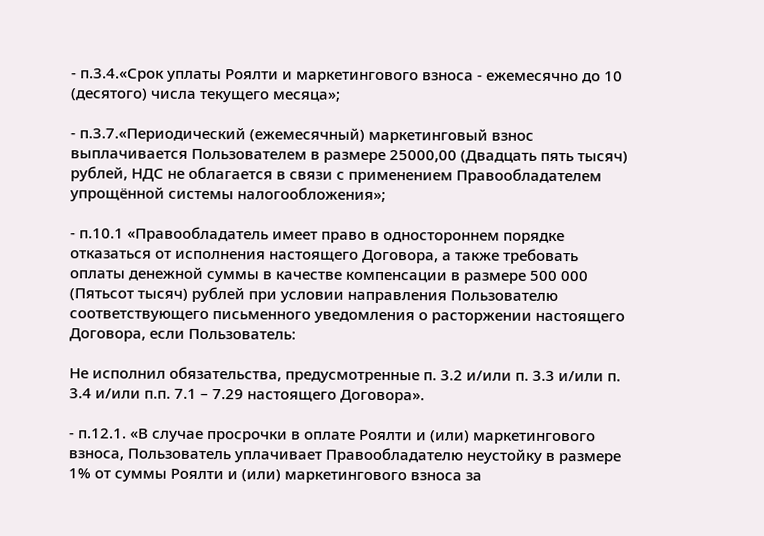- п.3.4.«Срок уплаты Роялти и маркетингового взноса - ежемесячно до 10 (десятого) числа текущего месяца»;

- п.3.7.«Периодический (ежемесячный) маркетинговый взнос выплачивается Пользователем в размере 25000,00 (Двадцать пять тысяч) рублей, НДС не облагается в связи с применением Правообладателем упрощённой системы налогообложения»;

- п.10.1 «Правообладатель имеет право в одностороннем порядке отказаться от исполнения настоящего Договора, а также требовать оплаты денежной суммы в качестве компенсации в размере 500 000 (Пятьсот тысяч) рублей при условии направления Пользователю соответствующего письменного уведомления о расторжении настоящего Договора, если Пользователь:

Не исполнил обязательства, предусмотренные п. 3.2 и/или п. 3.3 и/или п. 3.4 и/или п.п. 7.1 – 7.29 настоящего Договора».

- п.12.1. «В случае просрочки в оплате Роялти и (или) маркетингового взноса, Пользователь уплачивает Правообладателю неустойку в размере 1% от суммы Роялти и (или) маркетингового взноса за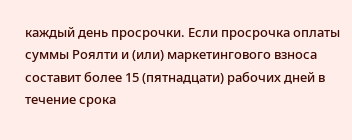каждый день просрочки. Если просрочка оплаты суммы Роялти и (или) маркетингового взноса составит более 15 (пятнадцати) рабочих дней в течение срока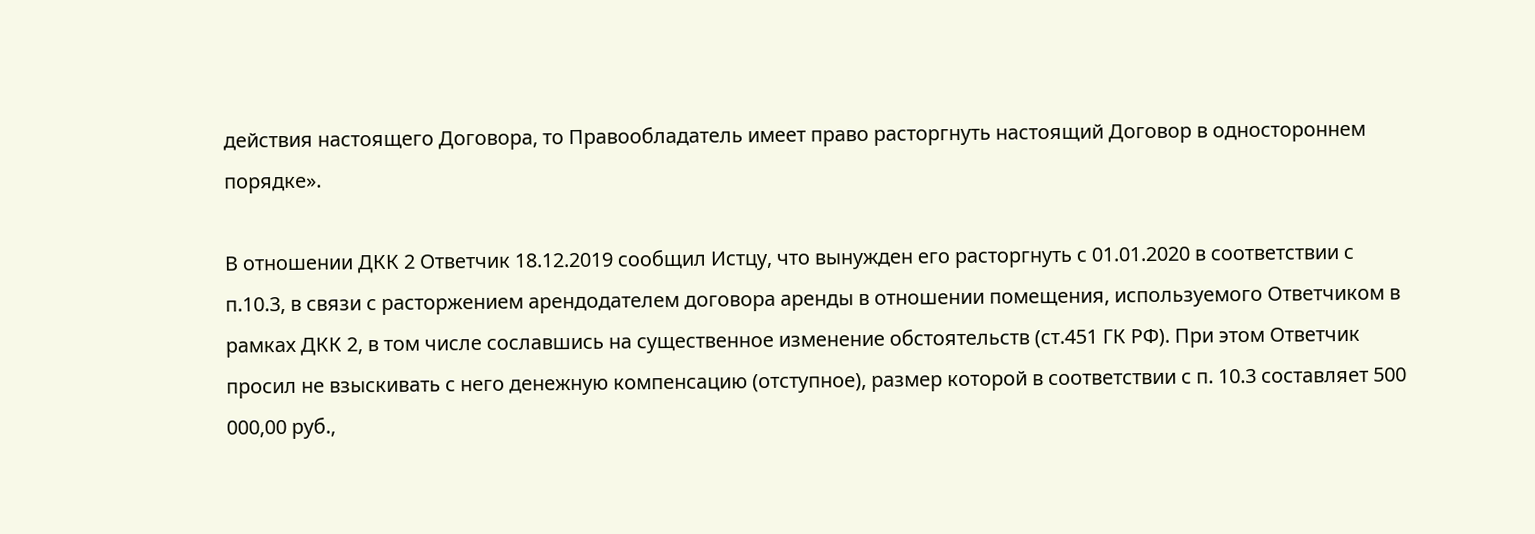действия настоящего Договора, то Правообладатель имеет право расторгнуть настоящий Договор в одностороннем порядке».

В отношении ДКК 2 Ответчик 18.12.2019 сообщил Истцу, что вынужден его расторгнуть с 01.01.2020 в соответствии с п.10.3, в связи с расторжением арендодателем договора аренды в отношении помещения, используемого Ответчиком в рамках ДКК 2, в том числе сославшись на существенное изменение обстоятельств (ст.451 ГК РФ). При этом Ответчик просил не взыскивать с него денежную компенсацию (отступное), размер которой в соответствии с п. 10.3 составляет 500 000,00 руб.,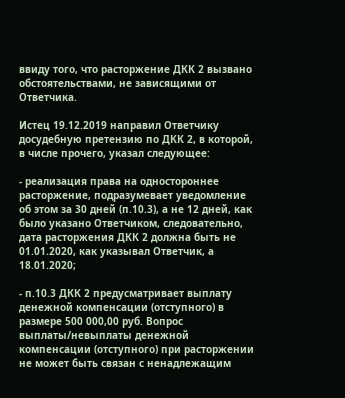ввиду того, что расторжение ДКК 2 вызвано обстоятельствами, не зависящими от Ответчика.

Истец 19.12.2019 направил Ответчику досудебную претензию по ДКК 2, в которой, в числе прочего, указал следующее:

- реализация права на одностороннее расторжение, подразумевает уведомление об этом за 30 дней (п.10.3), а не 12 дней, как было указано Ответчиком, следовательно, дата расторжения ДКК 2 должна быть не 01.01.2020, как указывал Ответчик, а 18.01.2020;

- п.10.3 ДКК 2 предусматривает выплату денежной компенсации (отступного) в размере 500 000,00 руб. Вопрос выплаты/невыплаты денежной компенсации (отступного) при расторжении не может быть связан с ненадлежащим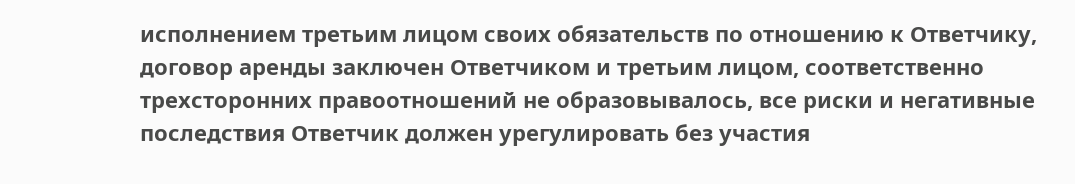исполнением третьим лицом своих обязательств по отношению к Ответчику, договор аренды заключен Ответчиком и третьим лицом, соответственно трехсторонних правоотношений не образовывалось, все риски и негативные последствия Ответчик должен урегулировать без участия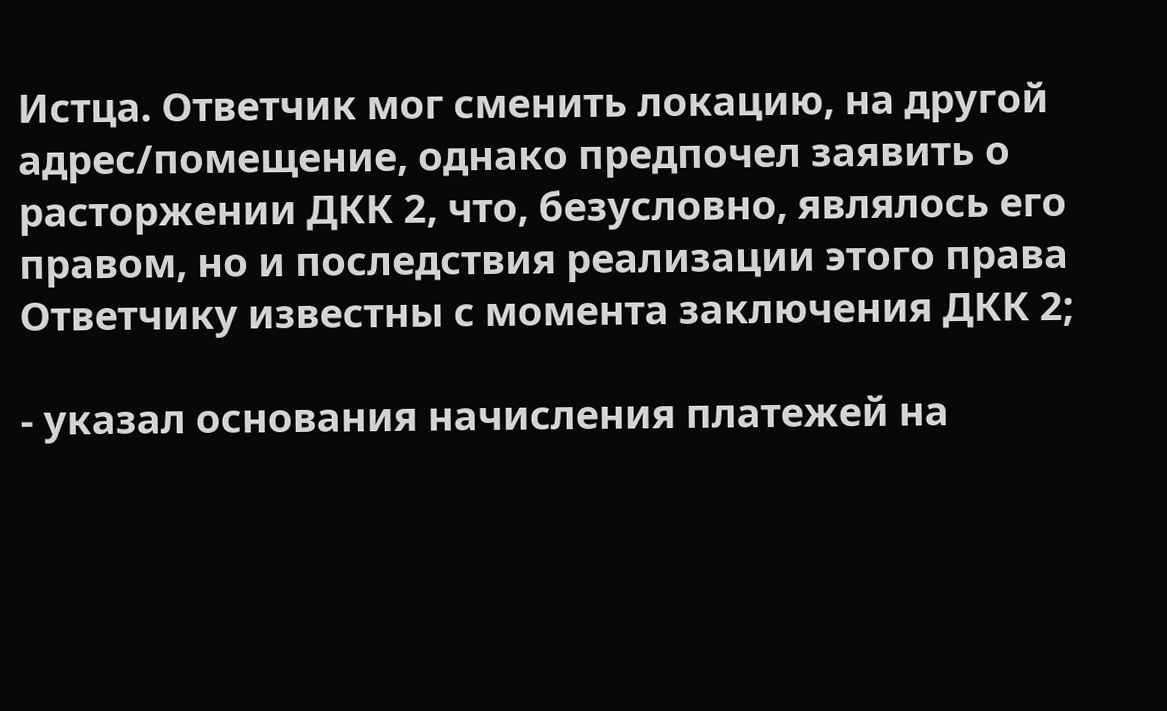Истца. Ответчик мог сменить локацию, на другой адрес/помещение, однако предпочел заявить о расторжении ДКК 2, что, безусловно, являлось его правом, но и последствия реализации этого права Ответчику известны с момента заключения ДКК 2;

- указал основания начисления платежей на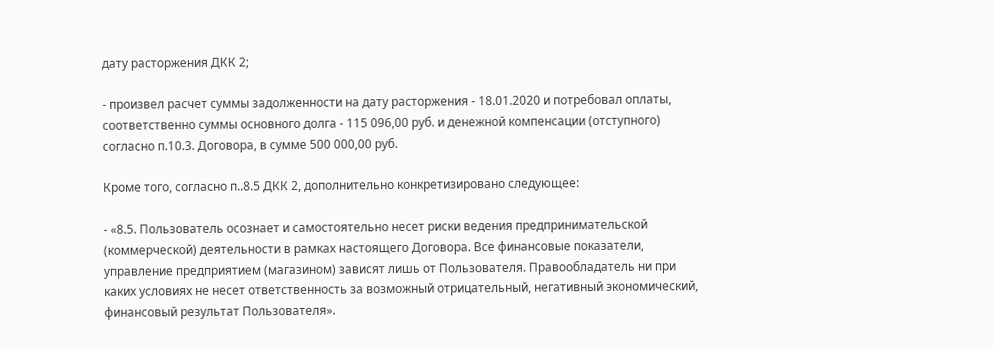дату расторжения ДКК 2;

- произвел расчет суммы задолженности на дату расторжения - 18.01.2020 и потребовал оплаты, соответственно суммы основного долга - 115 096,00 руб. и денежной компенсации (отступного) согласно п.10.3. Договора, в сумме 500 000,00 руб.

Кроме того, согласно п..8.5 ДКК 2, дополнительно конкретизировано следующее:

- «8.5. Пользователь осознает и самостоятельно несет риски ведения предпринимательской (коммерческой) деятельности в рамках настоящего Договора. Все финансовые показатели, управление предприятием (магазином) зависят лишь от Пользователя. Правообладатель ни при каких условиях не несет ответственность за возможный отрицательный, негативный экономический, финансовый результат Пользователя».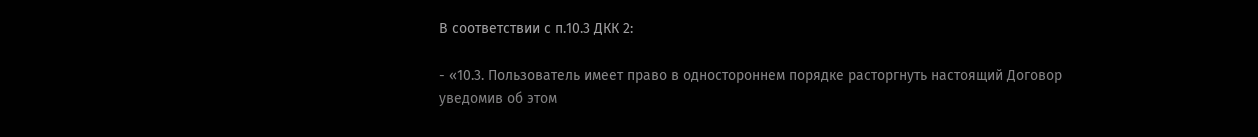В соответствии с п.10.3 ДКК 2:

- «10.3. Пользователь имеет право в одностороннем порядке расторгнуть настоящий Договор уведомив об этом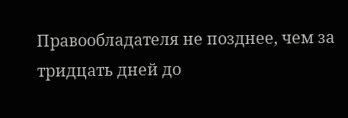Правообладателя не позднее, чем за тридцать дней до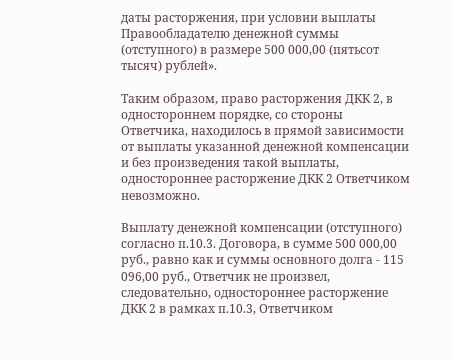даты расторжения, при условии выплаты Правообладателю денежной суммы (отступного) в размере 500 000,00 (пятьсот тысяч) рублей».

Таким образом, право расторжения ДКК 2, в одностороннем порядке, со стороны Ответчика, находилось в прямой зависимости от выплаты указанной денежной компенсации и без произведения такой выплаты, одностороннее расторжение ДКК 2 Ответчиком невозможно.

Выплату денежной компенсации (отступного) согласно п.10.3. Договора, в сумме 500 000,00 руб., равно как и суммы основного долга - 115 096,00 руб., Ответчик не произвел, следовательно, одностороннее расторжение ДКК 2 в рамках п.10.3, Ответчиком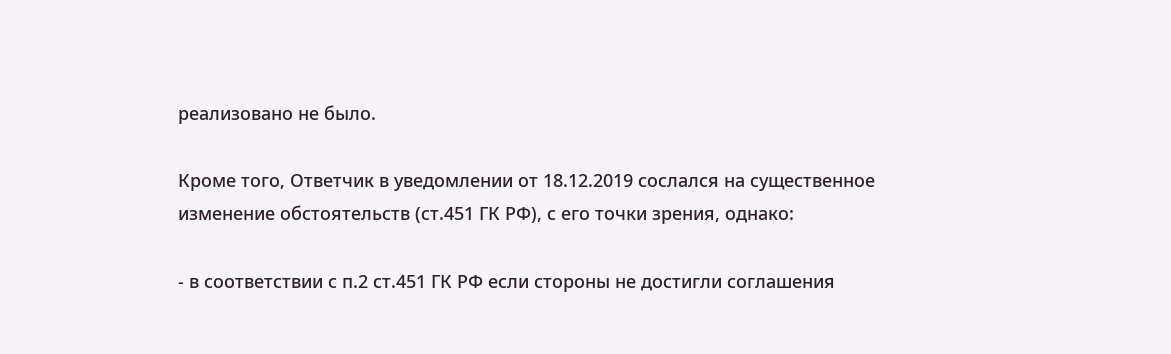реализовано не было.

Кроме того, Ответчик в уведомлении от 18.12.2019 сослался на существенное изменение обстоятельств (ст.451 ГК РФ), с его точки зрения, однако:

- в соответствии с п.2 ст.451 ГК РФ если стороны не достигли соглашения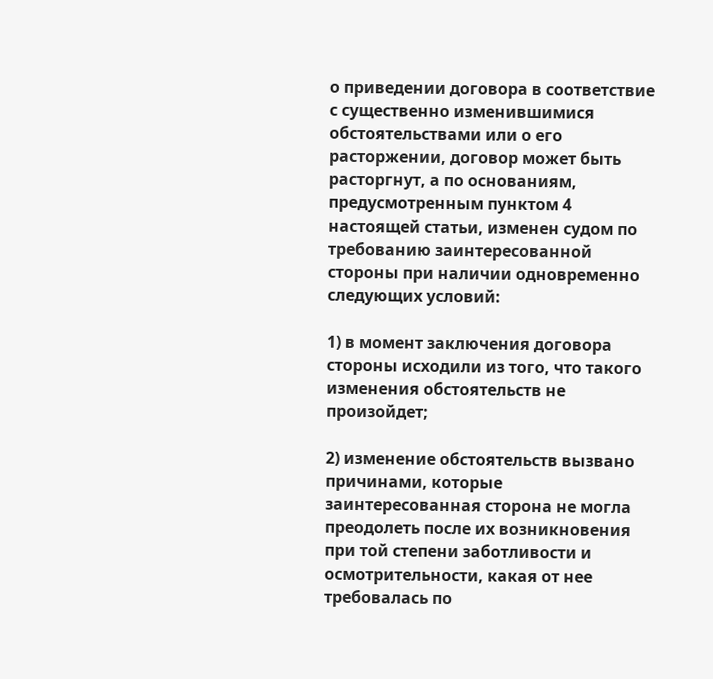о приведении договора в соответствие с существенно изменившимися обстоятельствами или о его расторжении, договор может быть расторгнут, а по основаниям, предусмотренным пунктом 4 настоящей статьи, изменен судом по требованию заинтересованной стороны при наличии одновременно следующих условий:

1) в момент заключения договора стороны исходили из того, что такого изменения обстоятельств не произойдет;

2) изменение обстоятельств вызвано причинами, которые заинтересованная сторона не могла преодолеть после их возникновения при той степени заботливости и осмотрительности, какая от нее требовалась по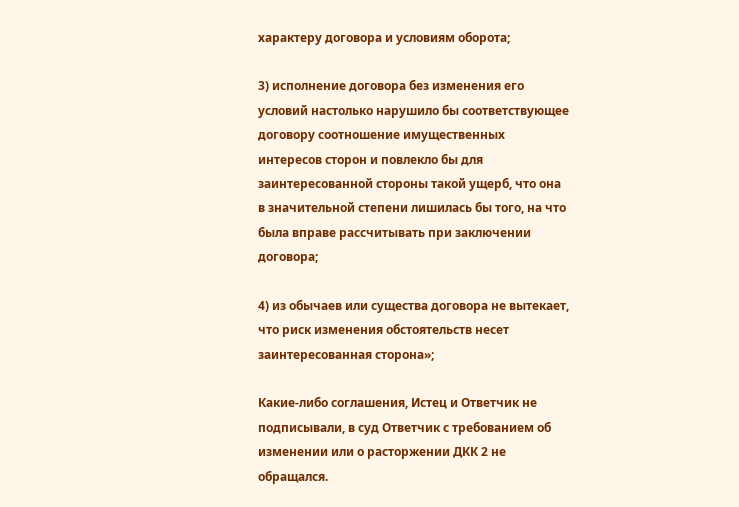характеру договора и условиям оборота;

3) исполнение договора без изменения его условий настолько нарушило бы соответствующее договору соотношение имущественных интересов сторон и повлекло бы для заинтересованной стороны такой ущерб, что она в значительной степени лишилась бы того, на что была вправе рассчитывать при заключении договора;

4) из обычаев или существа договора не вытекает, что риск изменения обстоятельств несет заинтересованная сторона»;

Какие-либо соглашения, Истец и Ответчик не подписывали, в суд Ответчик с требованием об изменении или о расторжении ДКК 2 не обращался.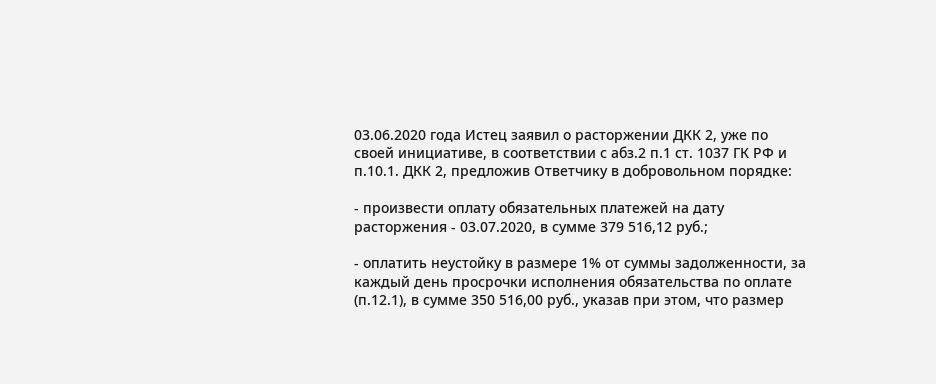03.06.2020 года Истец заявил о расторжении ДКК 2, уже по своей инициативе, в соответствии с абз.2 п.1 ст. 1037 ГК РФ и п.10.1. ДКК 2, предложив Ответчику в добровольном порядке:

- произвести оплату обязательных платежей на дату расторжения - 03.07.2020, в сумме 379 516,12 руб.;

- оплатить неустойку в размере 1% от суммы задолженности, за каждый день просрочки исполнения обязательства по оплате (п.12.1), в сумме 350 516,00 руб., указав при этом, что размер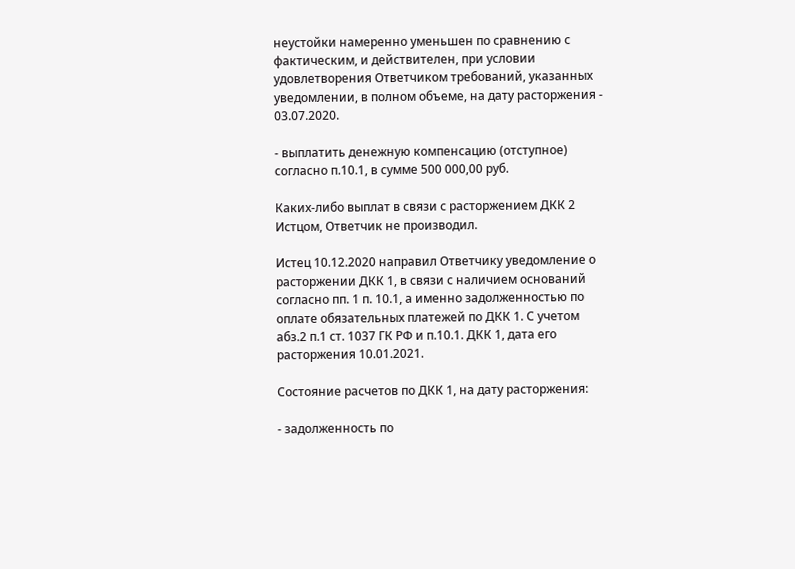неустойки намеренно уменьшен по сравнению с фактическим, и действителен, при условии удовлетворения Ответчиком требований, указанных уведомлении, в полном объеме, на дату расторжения - 03.07.2020.

- выплатить денежную компенсацию (отступное) согласно п.10.1, в сумме 500 000,00 руб.

Каких-либо выплат в связи с расторжением ДКК 2 Истцом, Ответчик не производил.

Истец 10.12.2020 направил Ответчику уведомление о расторжении ДКК 1, в связи с наличием оснований согласно пп. 1 п. 10.1, а именно задолженностью по оплате обязательных платежей по ДКК 1. С учетом абз.2 п.1 ст. 1037 ГК РФ и п.10.1. ДКК 1, дата его расторжения 10.01.2021.

Состояние расчетов по ДКК 1, на дату расторжения:

- задолженность по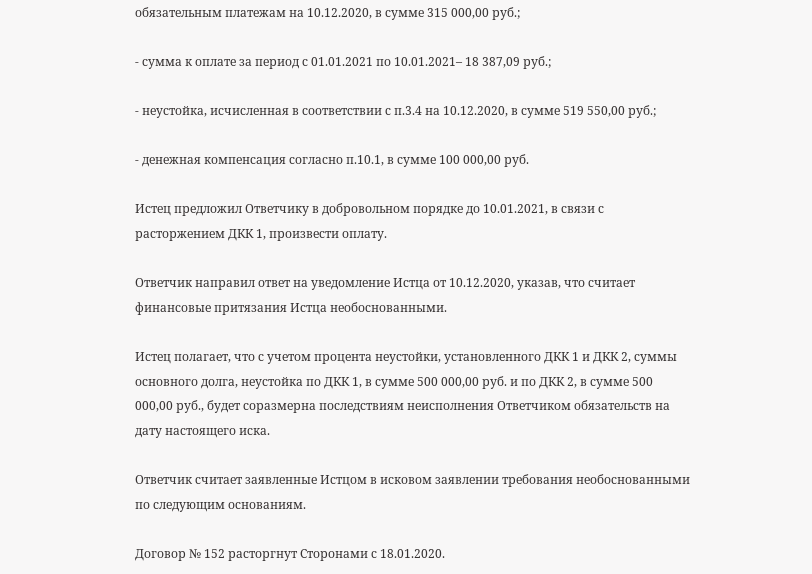обязательным платежам на 10.12.2020, в сумме 315 000,00 руб.;

- сумма к оплате за период с 01.01.2021 по 10.01.2021– 18 387,09 руб.;

- неустойка, исчисленная в соответствии с п.3.4 на 10.12.2020, в сумме 519 550,00 руб.;

- денежная компенсация согласно п.10.1, в сумме 100 000,00 руб.

Истец предложил Ответчику в добровольном порядке до 10.01.2021, в связи с расторжением ДКК 1, произвести оплату.

Ответчик направил ответ на уведомление Истца от 10.12.2020, указав, что считает финансовые притязания Истца необоснованными.

Истец полагает, что с учетом процента неустойки, установленного ДКК 1 и ДКК 2, суммы основного долга, неустойка по ДКК 1, в сумме 500 000,00 руб. и по ДКК 2, в сумме 500 000,00 руб., будет соразмерна последствиям неисполнения Ответчиком обязательств на дату настоящего иска.

Ответчик считает заявленные Истцом в исковом заявлении требования необоснованными по следующим основаниям.

Договор № 152 расторгнут Сторонами с 18.01.2020.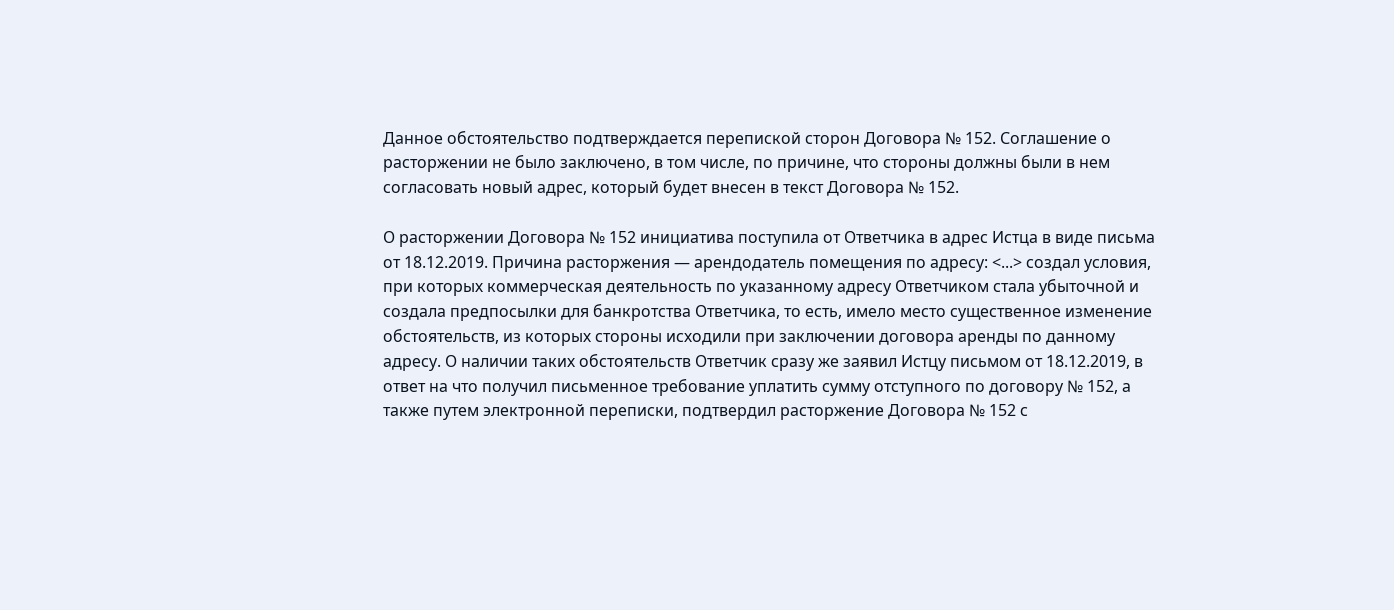Данное обстоятельство подтверждается перепиской сторон Договора № 152. Соглашение о расторжении не было заключено, в том числе, по причине, что стороны должны были в нем согласовать новый адрес, который будет внесен в текст Договора № 152.

О расторжении Договора № 152 инициатива поступила от Ответчика в адрес Истца в виде письма от 18.12.2019. Причина расторжения — арендодатель помещения по адресу: <...> создал условия, при которых коммерческая деятельность по указанному адресу Ответчиком стала убыточной и создала предпосылки для банкротства Ответчика, то есть, имело место существенное изменение обстоятельств, из которых стороны исходили при заключении договора аренды по данному адресу. О наличии таких обстоятельств Ответчик сразу же заявил Истцу письмом от 18.12.2019, в ответ на что получил письменное требование уплатить сумму отступного по договору № 152, а также путем электронной переписки, подтвердил расторжение Договора № 152 с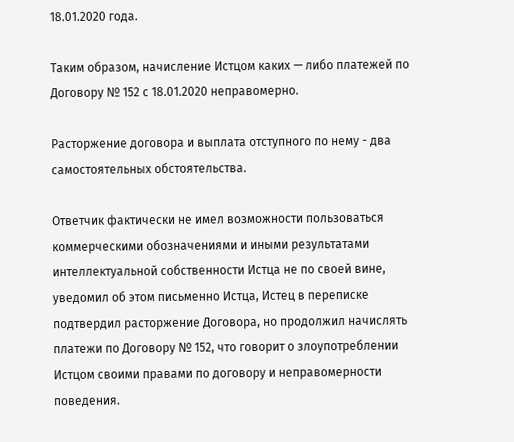18.01.2020 года.

Таким образом, начисление Истцом каких — либо платежей по Договору № 152 с 18.01.2020 неправомерно.

Расторжение договора и выплата отступного по нему - два самостоятельных обстоятельства.

Ответчик фактически не имел возможности пользоваться коммерческими обозначениями и иными результатами интеллектуальной собственности Истца не по своей вине, уведомил об этом письменно Истца, Истец в переписке подтвердил расторжение Договора, но продолжил начислять платежи по Договору № 152, что говорит о злоупотреблении Истцом своими правами по договору и неправомерности поведения.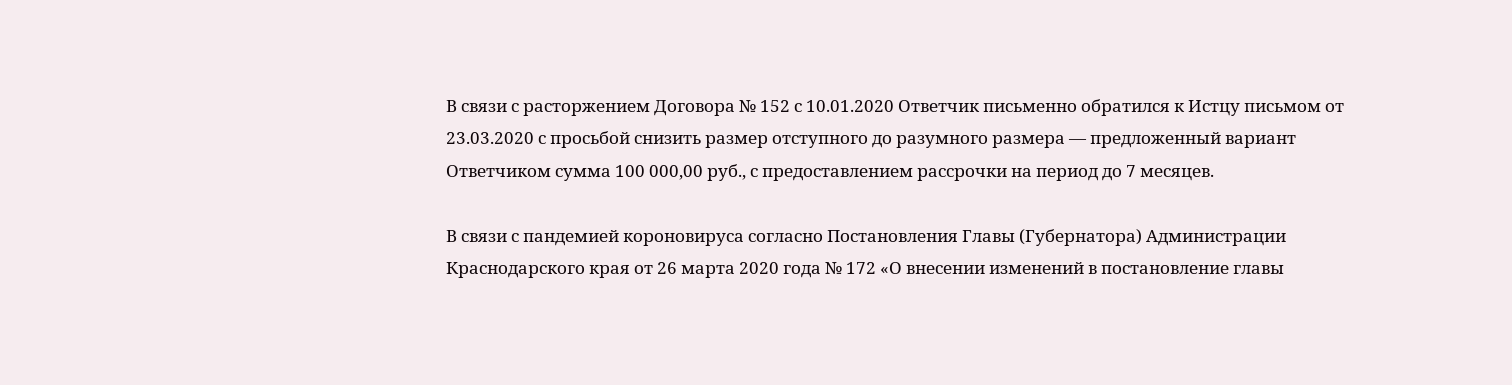В связи с расторжением Договора № 152 с 10.01.2020 Ответчик письменно обратился к Истцу письмом от 23.03.2020 с просьбой снизить размер отступного до разумного размера — предложенный вариант Ответчиком сумма 100 000,00 руб., с предоставлением рассрочки на период до 7 месяцев.

В связи с пандемией короновируса согласно Постановления Главы (Губернатора) Администрации Краснодарского края от 26 марта 2020 года № 172 «О внесении изменений в постановление главы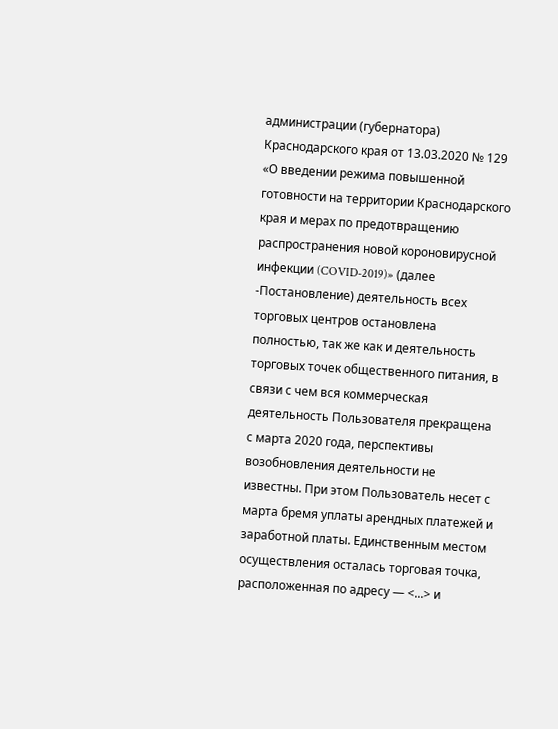администрации (губернатора) Краснодарского края от 13.03.2020 № 129 «О введении режима повышенной готовности на территории Краснодарского края и мерах по предотвращению распространения новой короновирусной инфекции (COVID-2019)» (далее -Постановление) деятельность всех торговых центров остановлена полностью, так же как и деятельность торговых точек общественного питания, в связи с чем вся коммерческая деятельность Пользователя прекращена с марта 2020 года, перспективы возобновления деятельности не известны. При этом Пользователь несет с марта бремя уплаты арендных платежей и заработной платы. Единственным местом осуществления осталась торговая точка, расположенная по адресу — <...> и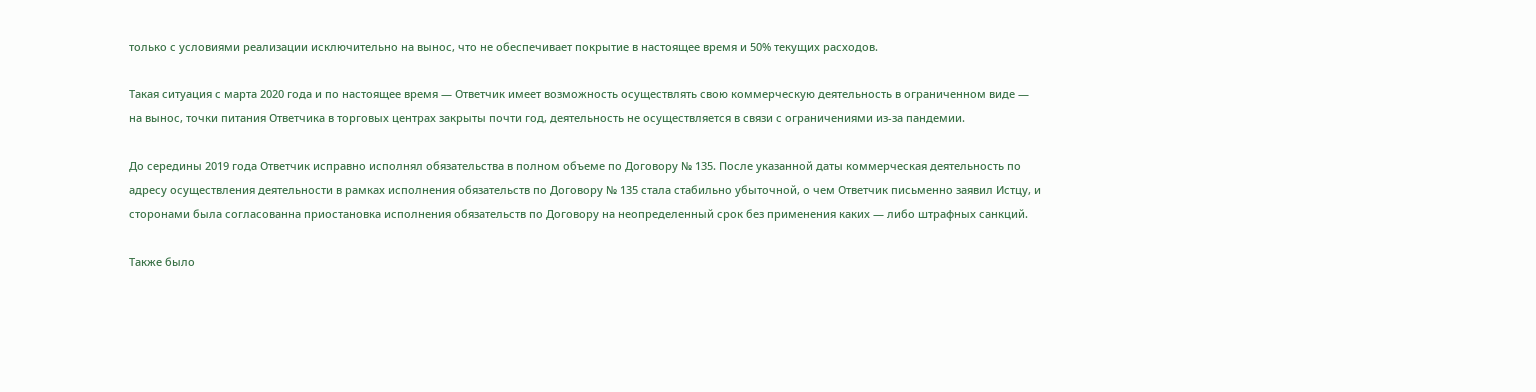только с условиями реализации исключительно на вынос, что не обеспечивает покрытие в настоящее время и 50% текущих расходов.

Такая ситуация с марта 2020 года и по настоящее время — Ответчик имеет возможность осуществлять свою коммерческую деятельность в ограниченном виде — на вынос, точки питания Ответчика в торговых центрах закрыты почти год, деятельность не осуществляется в связи с ограничениями из-за пандемии.

До середины 2019 года Ответчик исправно исполнял обязательства в полном объеме по Договору № 135. После указанной даты коммерческая деятельность по адресу осуществления деятельности в рамках исполнения обязательств по Договору № 135 стала стабильно убыточной, о чем Ответчик письменно заявил Истцу, и сторонами была согласованна приостановка исполнения обязательств по Договору на неопределенный срок без применения каких — либо штрафных санкций.

Также было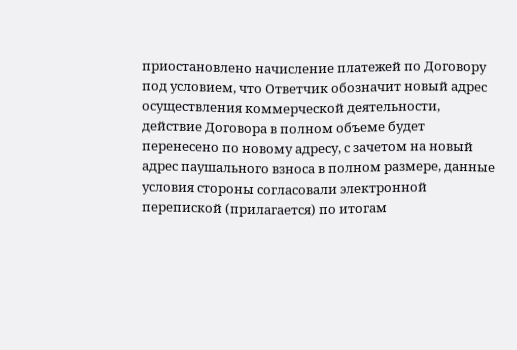приостановлено начисление платежей по Договору под условием, что Ответчик обозначит новый адрес осуществления коммерческой деятельности, действие Договора в полном объеме будет перенесено по новому адресу, с зачетом на новый адрес паушального взноса в полном размере, данные условия стороны согласовали электронной перепиской (прилагается) по итогам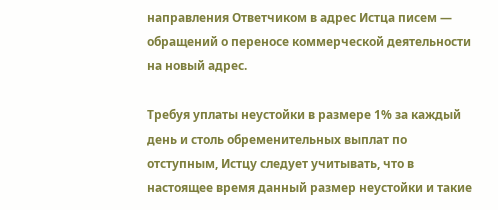направления Ответчиком в адрес Истца писем — обращений о переносе коммерческой деятельности на новый адрес.

Требуя уплаты неустойки в размере 1% за каждый день и столь обременительных выплат по отступным, Истцу следует учитывать, что в настоящее время данный размер неустойки и такие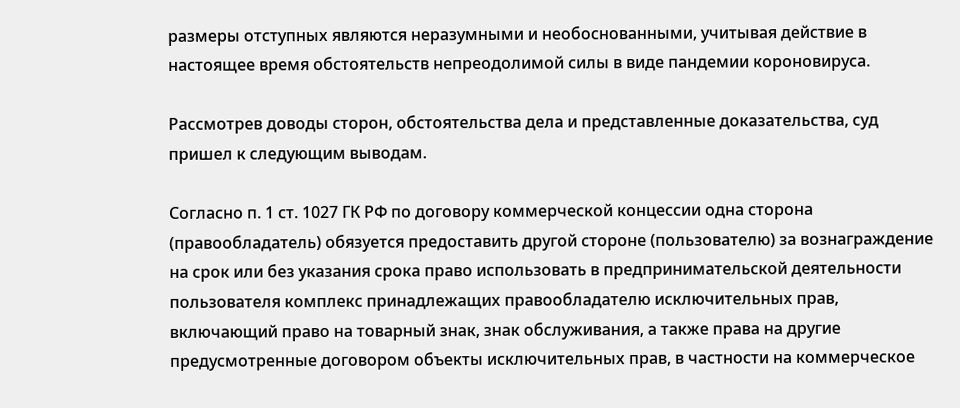размеры отступных являются неразумными и необоснованными, учитывая действие в настоящее время обстоятельств непреодолимой силы в виде пандемии короновируса.

Рассмотрев доводы сторон, обстоятельства дела и представленные доказательства, суд пришел к следующим выводам.

Согласно п. 1 ст. 1027 ГК РФ по договору коммерческой концессии одна сторона (правообладатель) обязуется предоставить другой стороне (пользователю) за вознаграждение на срок или без указания срока право использовать в предпринимательской деятельности пользователя комплекс принадлежащих правообладателю исключительных прав, включающий право на товарный знак, знак обслуживания, а также права на другие предусмотренные договором объекты исключительных прав, в частности на коммерческое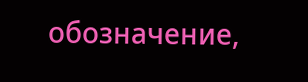обозначение,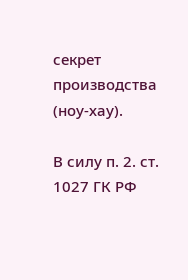секрет производства (ноу-хау).

В силу п. 2. ст. 1027 ГК РФ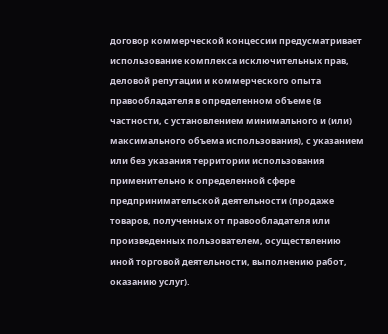договор коммерческой концессии предусматривает использование комплекса исключительных прав, деловой репутации и коммерческого опыта правообладателя в определенном объеме (в частности, с установлением минимального и (или) максимального объема использования), с указанием или без указания территории использования применительно к определенной сфере предпринимательской деятельности (продаже товаров, полученных от правообладателя или произведенных пользователем, осуществлению иной торговой деятельности, выполнению работ, оказанию услуг).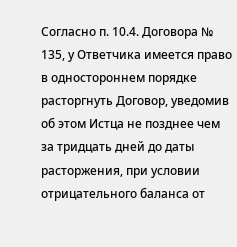Согласно п. 10.4. Договора № 135, у Ответчика имеется право в одностороннем порядке расторгнуть Договор, уведомив об этом Истца не позднее чем за тридцать дней до даты расторжения, при условии отрицательного баланса от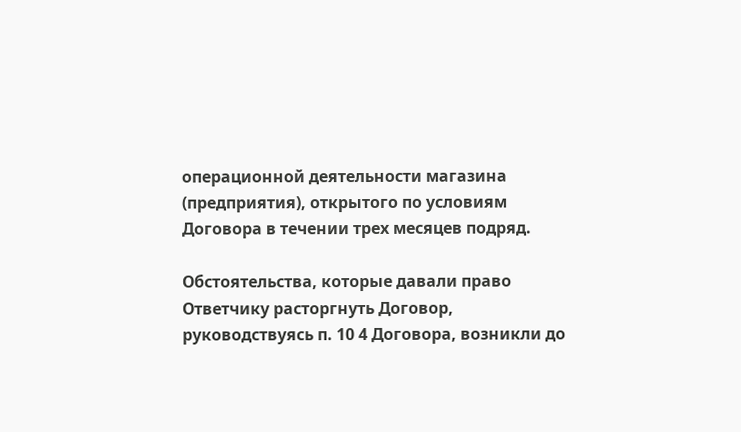операционной деятельности магазина (предприятия), открытого по условиям Договора в течении трех месяцев подряд.

Обстоятельства, которые давали право Ответчику расторгнуть Договор, руководствуясь п. 10 4 Договора, возникли до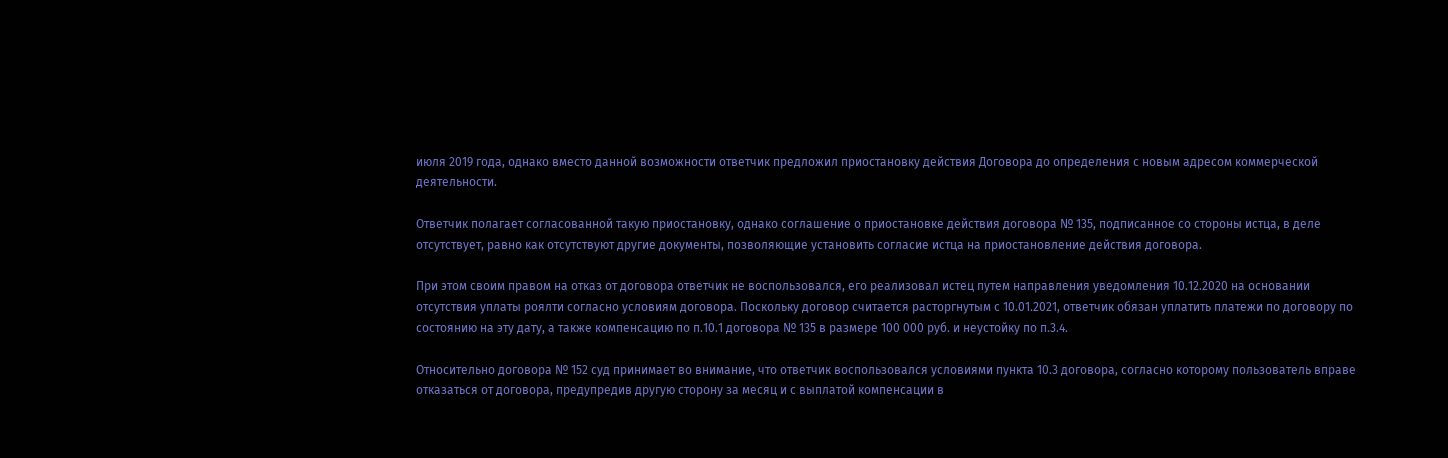июля 2019 года, однако вместо данной возможности ответчик предложил приостановку действия Договора до определения с новым адресом коммерческой деятельности.

Ответчик полагает согласованной такую приостановку, однако соглашение о приостановке действия договора № 135, подписанное со стороны истца, в деле отсутствует, равно как отсутствуют другие документы, позволяющие установить согласие истца на приостановление действия договора.

При этом своим правом на отказ от договора ответчик не воспользовался, его реализовал истец путем направления уведомления 10.12.2020 на основании отсутствия уплаты роялти согласно условиям договора. Поскольку договор считается расторгнутым с 10.01.2021, ответчик обязан уплатить платежи по договору по состоянию на эту дату, а также компенсацию по п.10.1 договора № 135 в размере 100 000 руб. и неустойку по п.3.4.

Относительно договора № 152 суд принимает во внимание, что ответчик воспользовался условиями пункта 10.3 договора, согласно которому пользователь вправе отказаться от договора, предупредив другую сторону за месяц и с выплатой компенсации в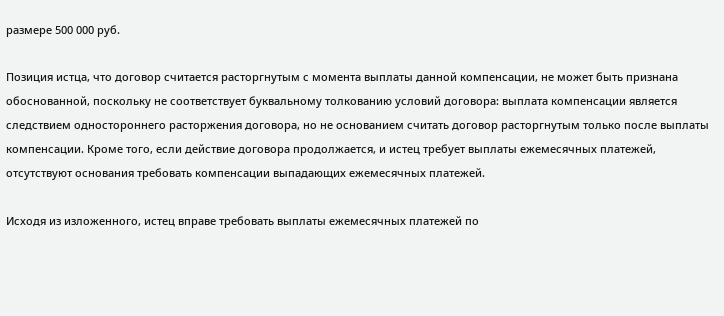размере 500 000 руб.

Позиция истца, что договор считается расторгнутым с момента выплаты данной компенсации, не может быть признана обоснованной, поскольку не соответствует буквальному толкованию условий договора: выплата компенсации является следствием одностороннего расторжения договора, но не основанием считать договор расторгнутым только после выплаты компенсации. Кроме того, если действие договора продолжается, и истец требует выплаты ежемесячных платежей, отсутствуют основания требовать компенсации выпадающих ежемесячных платежей.

Исходя из изложенного, истец вправе требовать выплаты ежемесячных платежей по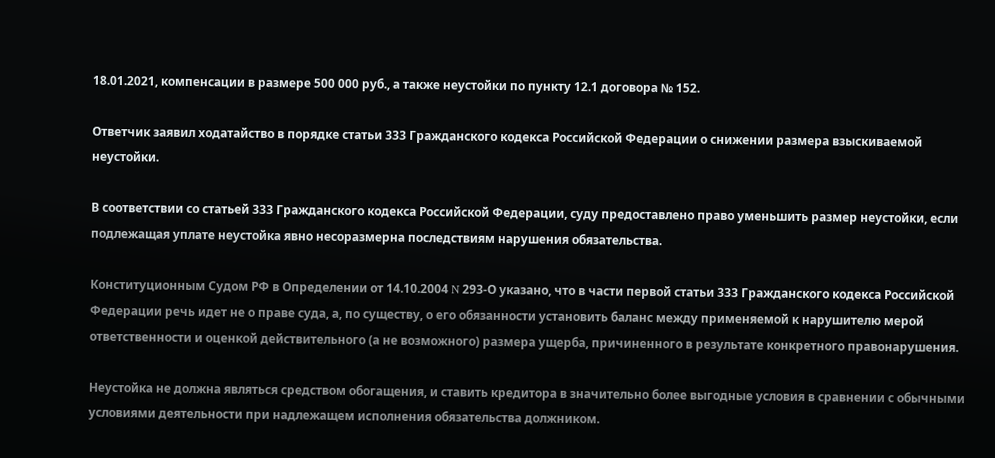18.01.2021, компенсации в размере 500 000 руб., а также неустойки по пункту 12.1 договора № 152.

Ответчик заявил ходатайство в порядке статьи 333 Гражданского кодекса Российской Федерации о снижении размера взыскиваемой неустойки.

В соответствии со статьей 333 Гражданского кодекса Российской Федерации, суду предоставлено право уменьшить размер неустойки, если подлежащая уплате неустойка явно несоразмерна последствиям нарушения обязательства.

Конституционным Судом РФ в Определении от 14.10.2004 N 293-О указано, что в части первой статьи 333 Гражданского кодекса Российской Федерации речь идет не о праве суда, а, по существу, о его обязанности установить баланс между применяемой к нарушителю мерой ответственности и оценкой действительного (а не возможного) размера ущерба, причиненного в результате конкретного правонарушения.

Неустойка не должна являться средством обогащения, и ставить кредитора в значительно более выгодные условия в сравнении с обычными условиями деятельности при надлежащем исполнения обязательства должником.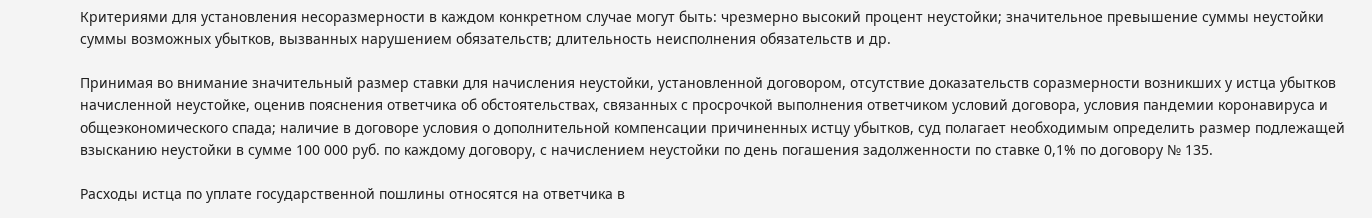Критериями для установления несоразмерности в каждом конкретном случае могут быть: чрезмерно высокий процент неустойки; значительное превышение суммы неустойки суммы возможных убытков, вызванных нарушением обязательств; длительность неисполнения обязательств и др.

Принимая во внимание значительный размер ставки для начисления неустойки, установленной договором, отсутствие доказательств соразмерности возникших у истца убытков начисленной неустойке, оценив пояснения ответчика об обстоятельствах, связанных с просрочкой выполнения ответчиком условий договора, условия пандемии коронавируса и общеэкономического спада; наличие в договоре условия о дополнительной компенсации причиненных истцу убытков, суд полагает необходимым определить размер подлежащей взысканию неустойки в сумме 100 000 руб. по каждому договору, с начислением неустойки по день погашения задолженности по ставке 0,1% по договору № 135.

Расходы истца по уплате государственной пошлины относятся на ответчика в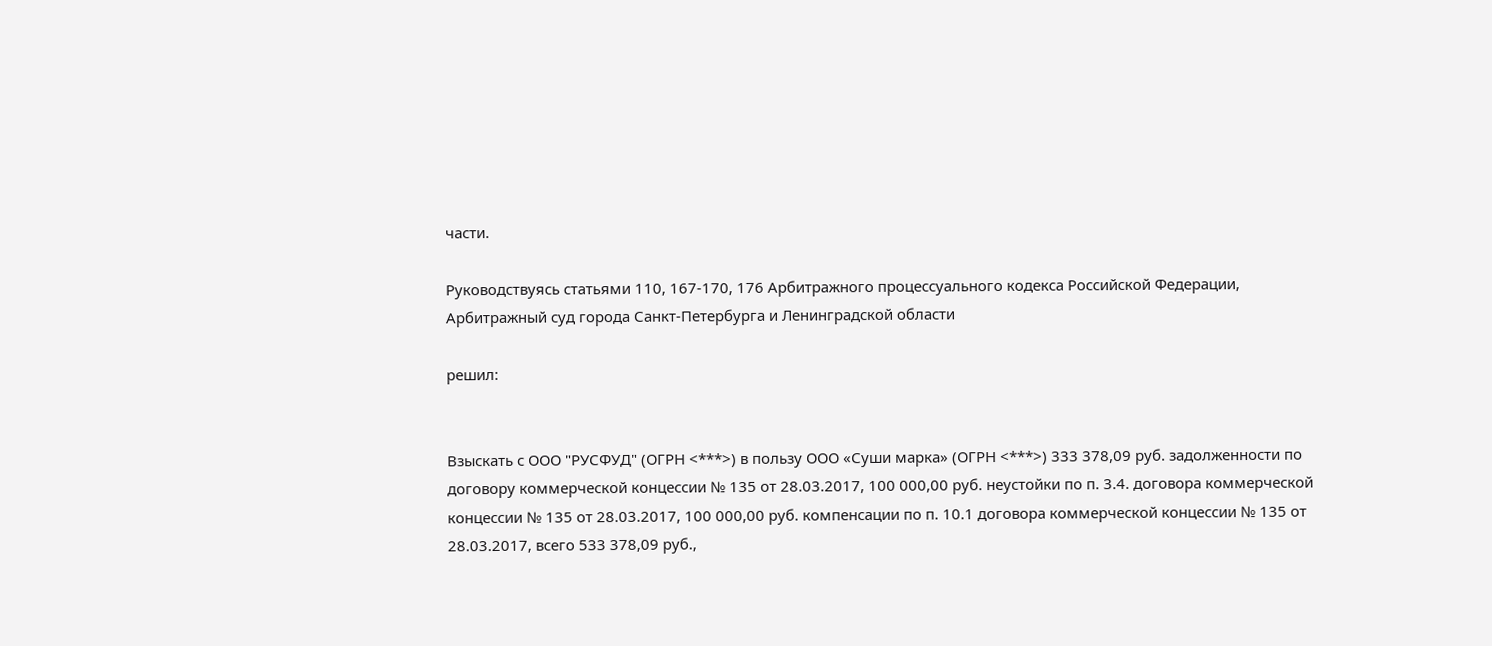части.

Руководствуясь статьями 110, 167-170, 176 Арбитражного процессуального кодекса Российской Федерации, Арбитражный суд города Санкт-Петербурга и Ленинградской области

решил:


Взыскать с ООО "РУСФУД" (ОГРН <***>) в пользу ООО «Суши марка» (ОГРН <***>) 333 378,09 руб. задолженности по договору коммерческой концессии № 135 от 28.03.2017, 100 000,00 руб. неустойки по п. 3.4. договора коммерческой концессии № 135 от 28.03.2017, 100 000,00 руб. компенсации по п. 10.1 договора коммерческой концессии № 135 от 28.03.2017, всего 533 378,09 руб.,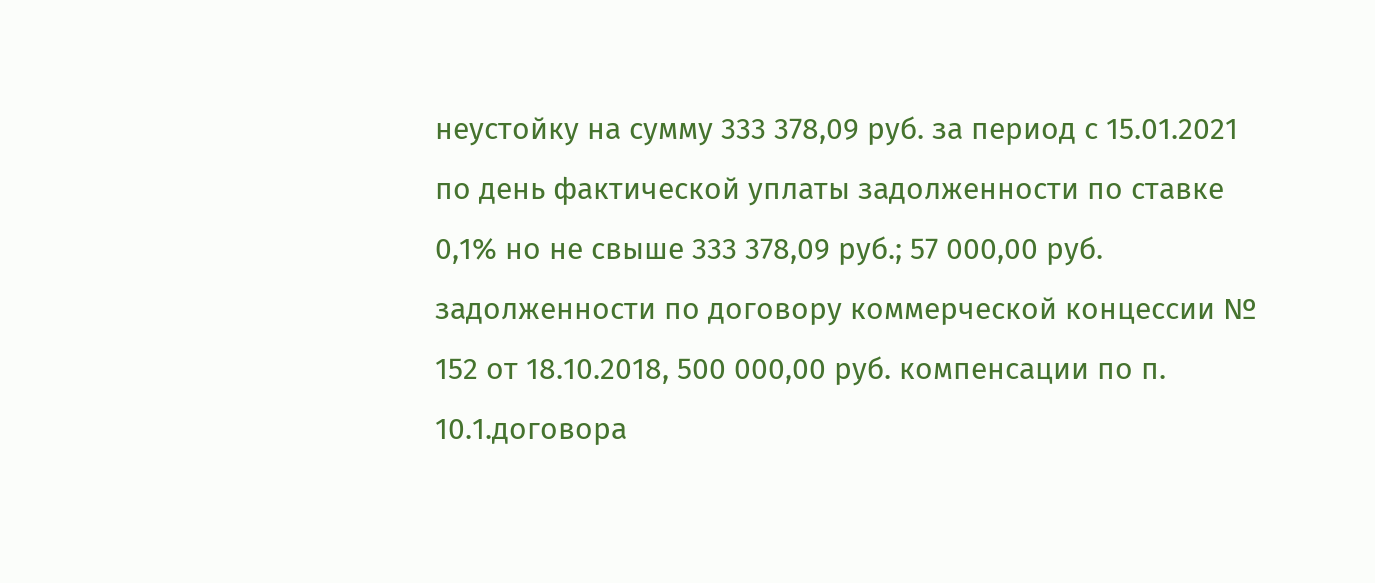неустойку на сумму 333 378,09 руб. за период с 15.01.2021 по день фактической уплаты задолженности по ставке 0,1% но не свыше 333 378,09 руб.; 57 000,00 руб. задолженности по договору коммерческой концессии № 152 от 18.10.2018, 500 000,00 руб. компенсации по п. 10.1.договора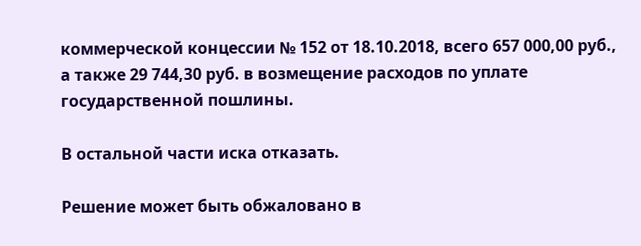коммерческой концессии № 152 от 18.10.2018, всего 657 000,00 руб., а также 29 744,30 руб. в возмещение расходов по уплате государственной пошлины.

В остальной части иска отказать.

Решение может быть обжаловано в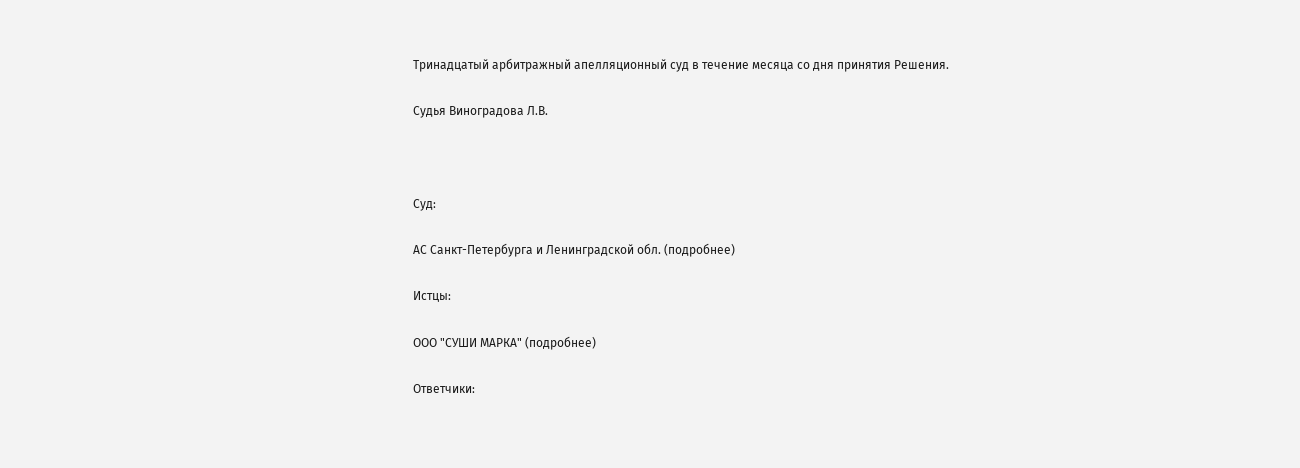Тринадцатый арбитражный апелляционный суд в течение месяца со дня принятия Решения.

Судья Виноградова Л.В.



Суд:

АС Санкт-Петербурга и Ленинградской обл. (подробнее)

Истцы:

ООО "СУШИ МАРКА" (подробнее)

Ответчики: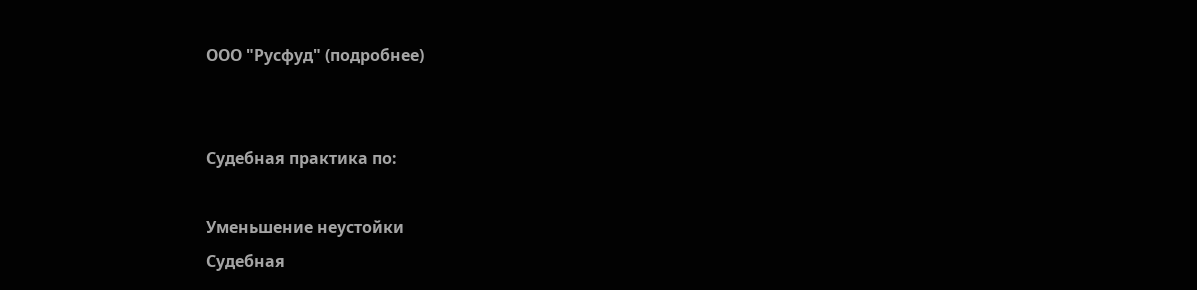ООО "Русфуд" (подробнее)


Судебная практика по:

Уменьшение неустойки
Судебная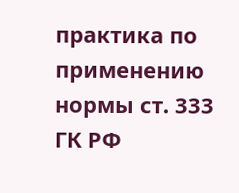практика по применению нормы ст. 333 ГК РФ